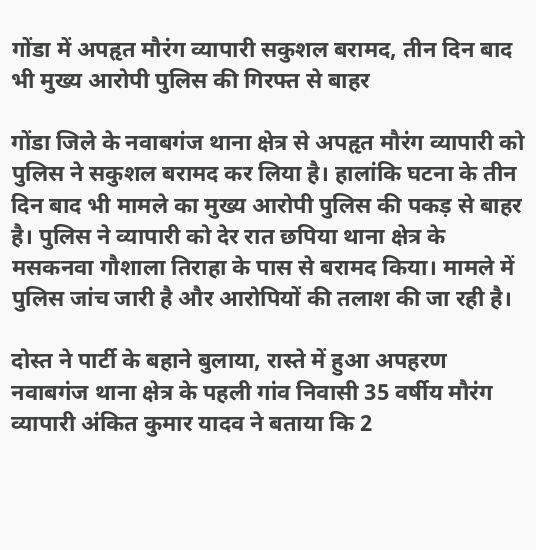गोंडा में अपहृत मौरंग व्यापारी सकुशल बरामद, तीन दिन बाद भी मुख्य आरोपी पुलिस की गिरफ्त से बाहर

गोंडा जिले के नवाबगंज थाना क्षेत्र से अपहृत मौरंग व्यापारी को पुलिस ने सकुशल बरामद कर लिया है। हालांकि घटना के तीन दिन बाद भी मामले का मुख्य आरोपी पुलिस की पकड़ से बाहर है। पुलिस ने व्यापारी को देर रात छपिया थाना क्षेत्र के मसकनवा गौशाला तिराहा के पास से बरामद किया। मामले में पुलिस जांच जारी है और आरोपियों की तलाश की जा रही है।

दोस्त ने पार्टी के बहाने बुलाया, रास्ते में हुआ अपहरण
नवाबगंज थाना क्षेत्र के पहली गांव निवासी 35 वर्षीय मौरंग व्यापारी अंकित कुमार यादव ने बताया कि 2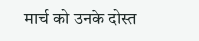मार्च को उनके दोस्त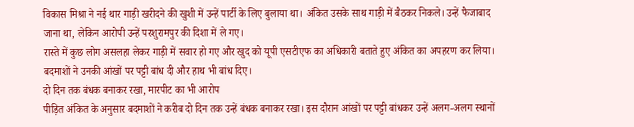विकास मिश्रा ने नई थार गाड़ी खरीदने की खुशी में उन्हें पार्टी के लिए बुलाया था। अंकित उसके साथ गाड़ी में बैठकर निकले। उन्हें फैजाबाद जाना था, लेकिन आरोपी उन्हें परशुरामपुर की दिशा में ले गए।
रास्ते में कुछ लोग असलहा लेकर गाड़ी में सवार हो गए और खुद को यूपी एसटीएफ का अधिकारी बताते हुए अंकित का अपहरण कर लिया। बदमाशों ने उनकी आंखों पर पट्टी बांध दी और हाथ भी बांध दिए।
दो दिन तक बंधक बनाकर रखा, मारपीट का भी आरोप
पीड़ित अंकित के अनुसार बदमाशों ने करीब दो दिन तक उन्हें बंधक बनाकर रखा। इस दौरान आंखों पर पट्टी बांधकर उन्हें अलग-अलग स्थानों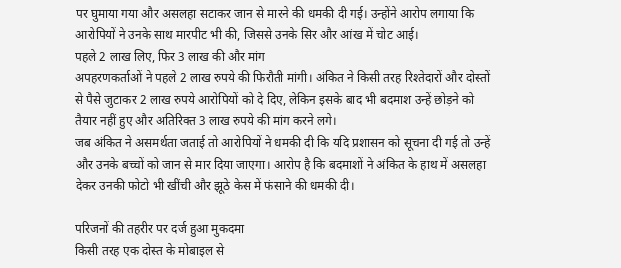पर घुमाया गया और असलहा सटाकर जान से मारने की धमकी दी गई। उन्होंने आरोप लगाया कि आरोपियों ने उनके साथ मारपीट भी की, जिससे उनके सिर और आंख में चोट आई।
पहले 2 लाख लिए, फिर 3 लाख की और मांग
अपहरणकर्ताओं ने पहले 2 लाख रुपये की फिरौती मांगी। अंकित ने किसी तरह रिश्तेदारों और दोस्तों से पैसे जुटाकर 2 लाख रुपये आरोपियों को दे दिए, लेकिन इसके बाद भी बदमाश उन्हें छोड़ने को तैयार नहीं हुए और अतिरिक्त 3 लाख रुपये की मांग करने लगे।
जब अंकित ने असमर्थता जताई तो आरोपियों ने धमकी दी कि यदि प्रशासन को सूचना दी गई तो उन्हें और उनके बच्चों को जान से मार दिया जाएगा। आरोप है कि बदमाशों ने अंकित के हाथ में असलहा देकर उनकी फोटो भी खींची और झूठे केस में फंसाने की धमकी दी।

परिजनों की तहरीर पर दर्ज हुआ मुकदमा
किसी तरह एक दोस्त के मोबाइल से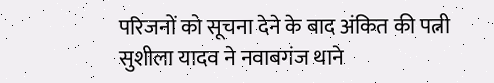परिजनों को सूचना देने के बाद अंकित की पत्नी सुशीला यादव ने नवाबगंज थाने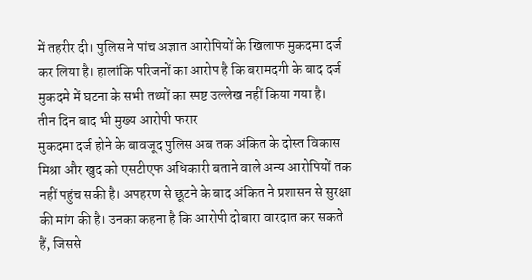में तहरीर दी। पुलिस ने पांच अज्ञात आरोपियों के खिलाफ मुकदमा दर्ज कर लिया है। हालांकि परिजनों का आरोप है कि बरामदगी के बाद दर्ज मुकदमे में घटना के सभी तथ्यों का स्पष्ट उल्लेख नहीं किया गया है।
तीन दिन बाद भी मुख्य आरोपी फरार
मुकदमा दर्ज होने के बावजूद पुलिस अब तक अंकित के दोस्त विकास मिश्रा और खुद को एसटीएफ अधिकारी बताने वाले अन्य आरोपियों तक नहीं पहुंच सकी है। अपहरण से छूटने के बाद अंकित ने प्रशासन से सुरक्षा की मांग की है। उनका कहना है कि आरोपी दोबारा वारदात कर सकते हैं, जिससे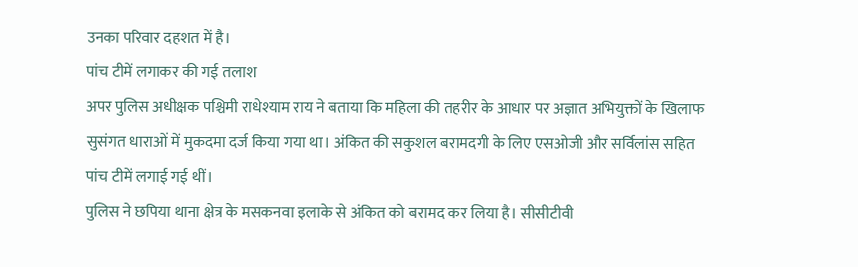उनका परिवार दहशत में है।
पांच टीमें लगाकर की गई तलाश
अपर पुलिस अधीक्षक पश्चिमी राधेश्याम राय ने बताया कि महिला की तहरीर के आधार पर अज्ञात अभियुक्तों के खिलाफ सुसंगत धाराओं में मुकदमा दर्ज किया गया था। अंकित की सकुशल बरामदगी के लिए एसओजी और सर्विलांस सहित पांच टीमें लगाई गई थीं।
पुलिस ने छपिया थाना क्षेत्र के मसकनवा इलाके से अंकित को बरामद कर लिया है। सीसीटीवी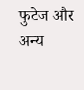फुटेज और अन्य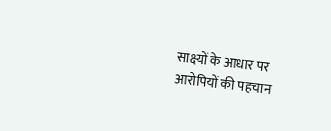साक्ष्यों के आधार पर आरोपियों की पहचान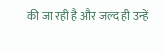की जा रही है और जल्द ही उन्हें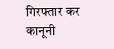गिरफ्तार कर कानूनी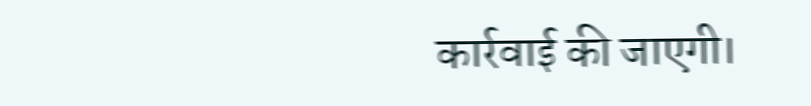कार्रवाई की जाएगी।